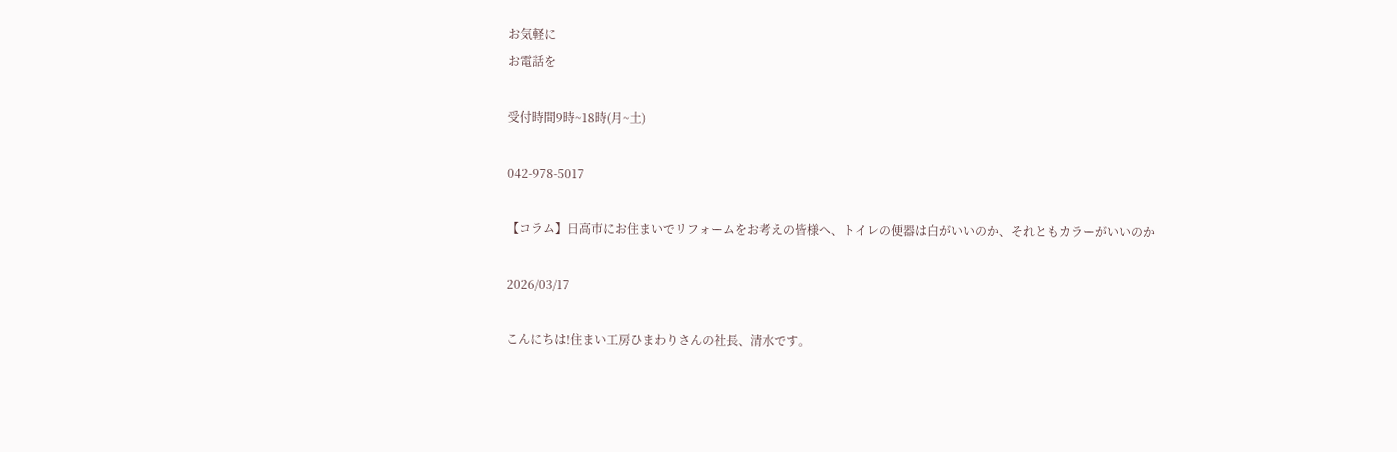お気軽に
お電話を

受付時間9時~18時(月~土)

042-978-5017

【コラム】日高市にお住まいでリフォームをお考えの皆様へ、トイレの便器は白がいいのか、それともカラーがいいのか

2026/03/17

こんにちは!住まい工房ひまわりさんの社長、清水です。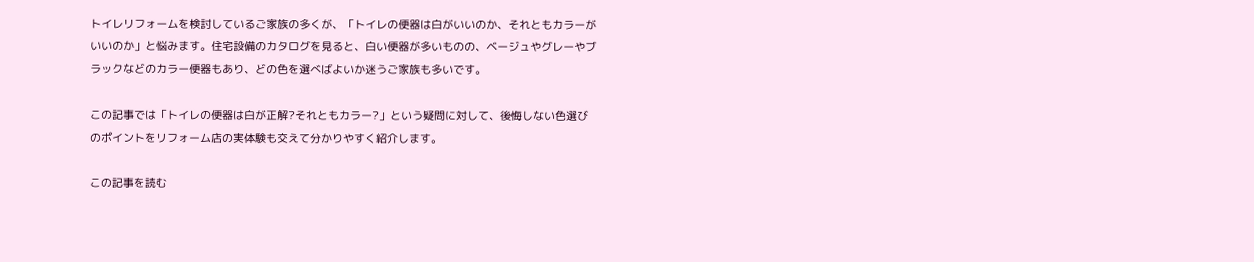トイレリフォームを検討しているご家族の多くが、「トイレの便器は白がいいのか、それともカラーがいいのか」と悩みます。住宅設備のカタログを見ると、白い便器が多いものの、ベージュやグレーやブラックなどのカラー便器もあり、どの色を選べばよいか迷うご家族も多いです。

この記事では「トイレの便器は白が正解?それともカラー?」という疑問に対して、後悔しない色選びのポイントをリフォーム店の実体験も交えて分かりやすく紹介します。

この記事を読む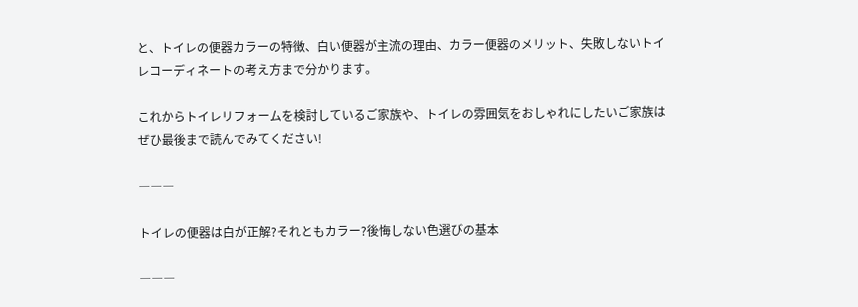と、トイレの便器カラーの特徴、白い便器が主流の理由、カラー便器のメリット、失敗しないトイレコーディネートの考え方まで分かります。

これからトイレリフォームを検討しているご家族や、トイレの雰囲気をおしゃれにしたいご家族はぜひ最後まで読んでみてください!

―――

トイレの便器は白が正解?それともカラー?後悔しない色選びの基本

―――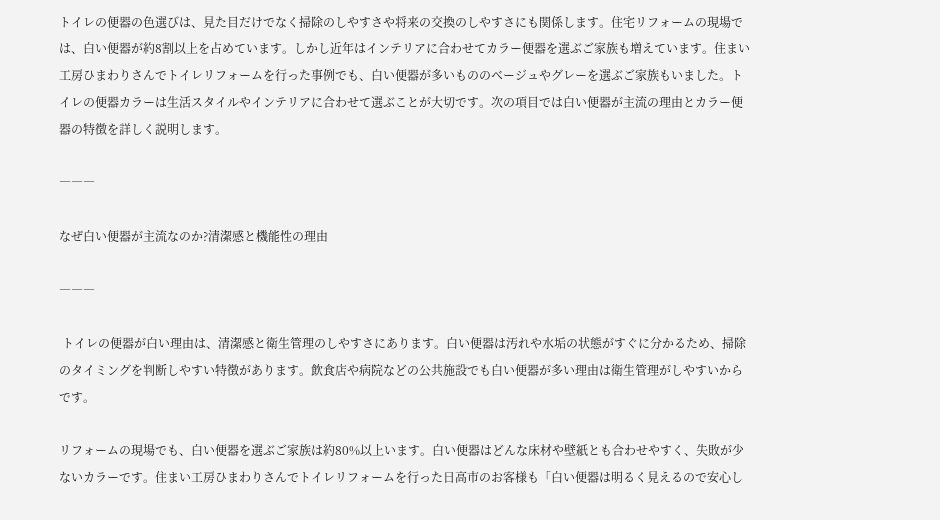トイレの便器の色選びは、見た目だけでなく掃除のしやすさや将来の交換のしやすさにも関係します。住宅リフォームの現場では、白い便器が約8割以上を占めています。しかし近年はインテリアに合わせてカラー便器を選ぶご家族も増えています。住まい工房ひまわりさんでトイレリフォームを行った事例でも、白い便器が多いもののベージュやグレーを選ぶご家族もいました。トイレの便器カラーは生活スタイルやインテリアに合わせて選ぶことが大切です。次の項目では白い便器が主流の理由とカラー便器の特徴を詳しく説明します。

―――

なぜ白い便器が主流なのか?清潔感と機能性の理由

―――

 トイレの便器が白い理由は、清潔感と衛生管理のしやすさにあります。白い便器は汚れや水垢の状態がすぐに分かるため、掃除のタイミングを判断しやすい特徴があります。飲食店や病院などの公共施設でも白い便器が多い理由は衛生管理がしやすいからです。

リフォームの現場でも、白い便器を選ぶご家族は約80%以上います。白い便器はどんな床材や壁紙とも合わせやすく、失敗が少ないカラーです。住まい工房ひまわりさんでトイレリフォームを行った日高市のお客様も「白い便器は明るく見えるので安心し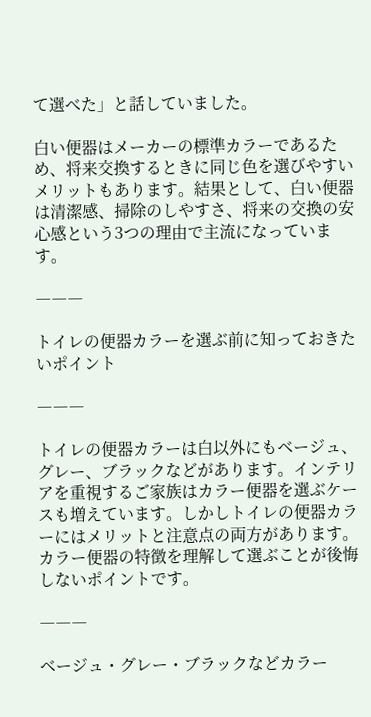て選べた」と話していました。

白い便器はメーカーの標準カラーであるため、将来交換するときに同じ色を選びやすいメリットもあります。結果として、白い便器は清潔感、掃除のしやすさ、将来の交換の安心感という3つの理由で主流になっています。

―――

トイレの便器カラーを選ぶ前に知っておきたいポイント

―――

トイレの便器カラーは白以外にもベージュ、グレー、ブラックなどがあります。インテリアを重視するご家族はカラー便器を選ぶケースも増えています。しかしトイレの便器カラーにはメリットと注意点の両方があります。カラー便器の特徴を理解して選ぶことが後悔しないポイントです。

―――

ベージュ・グレー・ブラックなどカラー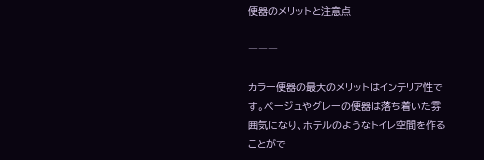便器のメリットと注意点

―――

カラー便器の最大のメリットはインテリア性です。ベージュやグレーの便器は落ち着いた雰囲気になり、ホテルのようなトイレ空間を作ることがで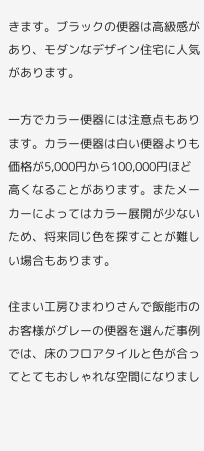きます。ブラックの便器は高級感があり、モダンなデザイン住宅に人気があります。

一方でカラー便器には注意点もあります。カラー便器は白い便器よりも価格が5,000円から100,000円ほど高くなることがあります。またメーカーによってはカラー展開が少ないため、将来同じ色を探すことが難しい場合もあります。

住まい工房ひまわりさんで飯能市のお客様がグレーの便器を選んだ事例では、床のフロアタイルと色が合ってとてもおしゃれな空間になりまし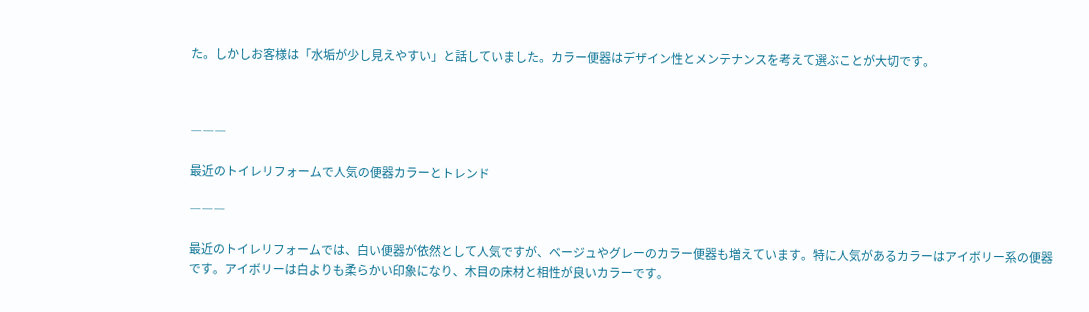た。しかしお客様は「水垢が少し見えやすい」と話していました。カラー便器はデザイン性とメンテナンスを考えて選ぶことが大切です。



―――

最近のトイレリフォームで人気の便器カラーとトレンド

―――

最近のトイレリフォームでは、白い便器が依然として人気ですが、ベージュやグレーのカラー便器も増えています。特に人気があるカラーはアイボリー系の便器です。アイボリーは白よりも柔らかい印象になり、木目の床材と相性が良いカラーです。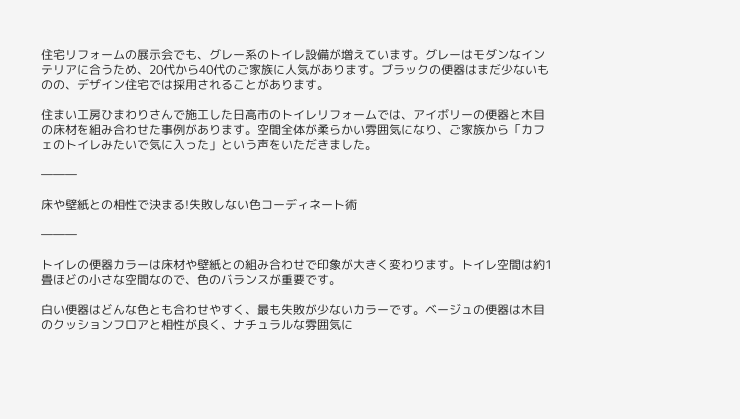住宅リフォームの展示会でも、グレー系のトイレ設備が増えています。グレーはモダンなインテリアに合うため、20代から40代のご家族に人気があります。ブラックの便器はまだ少ないものの、デザイン住宅では採用されることがあります。

住まい工房ひまわりさんで施工した日高市のトイレリフォームでは、アイボリーの便器と木目の床材を組み合わせた事例があります。空間全体が柔らかい雰囲気になり、ご家族から「カフェのトイレみたいで気に入った」という声をいただきました。

―――

床や壁紙との相性で決まる!失敗しない色コーディネート術

―――

トイレの便器カラーは床材や壁紙との組み合わせで印象が大きく変わります。トイレ空間は約1畳ほどの小さな空間なので、色のバランスが重要です。

白い便器はどんな色とも合わせやすく、最も失敗が少ないカラーです。ベージュの便器は木目のクッションフロアと相性が良く、ナチュラルな雰囲気に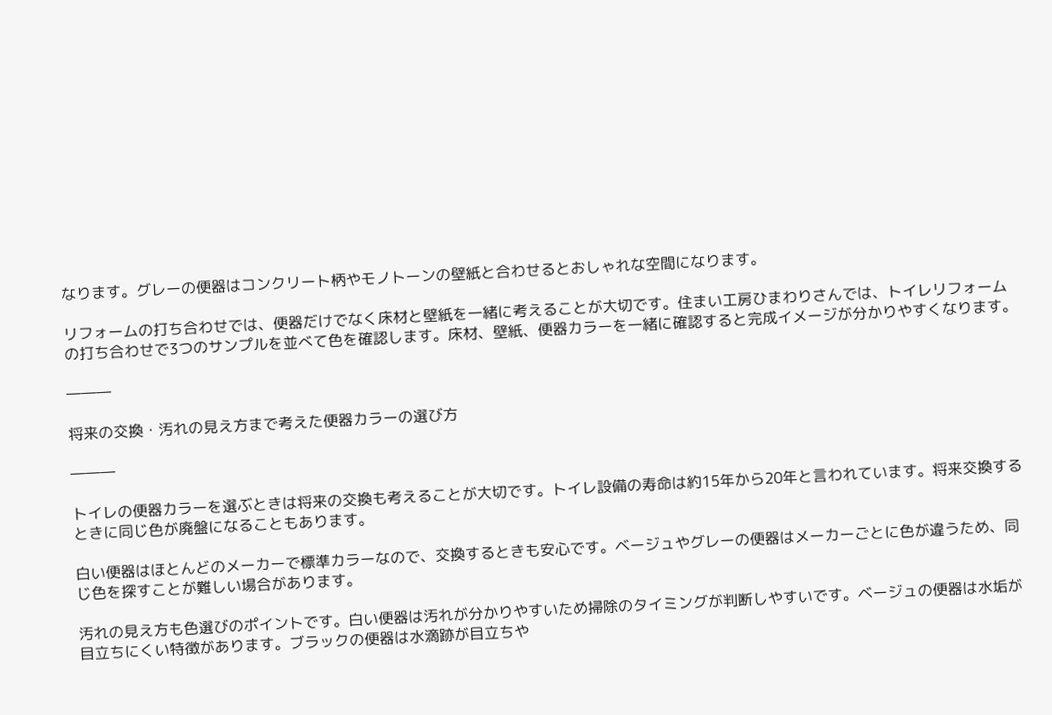なります。グレーの便器はコンクリート柄やモノトーンの壁紙と合わせるとおしゃれな空間になります。

リフォームの打ち合わせでは、便器だけでなく床材と壁紙を一緒に考えることが大切です。住まい工房ひまわりさんでは、トイレリフォームの打ち合わせで3つのサンプルを並べて色を確認します。床材、壁紙、便器カラーを一緒に確認すると完成イメージが分かりやすくなります。

―――

将来の交換・汚れの見え方まで考えた便器カラーの選び方

―――

トイレの便器カラーを選ぶときは将来の交換も考えることが大切です。トイレ設備の寿命は約15年から20年と言われています。将来交換するときに同じ色が廃盤になることもあります。

白い便器はほとんどのメーカーで標準カラーなので、交換するときも安心です。ベージュやグレーの便器はメーカーごとに色が違うため、同じ色を探すことが難しい場合があります。

汚れの見え方も色選びのポイントです。白い便器は汚れが分かりやすいため掃除のタイミングが判断しやすいです。ベージュの便器は水垢が目立ちにくい特徴があります。ブラックの便器は水滴跡が目立ちや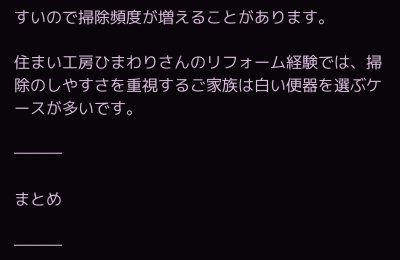すいので掃除頻度が増えることがあります。

住まい工房ひまわりさんのリフォーム経験では、掃除のしやすさを重視するご家族は白い便器を選ぶケースが多いです。

―――

まとめ

―――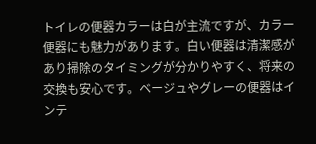トイレの便器カラーは白が主流ですが、カラー便器にも魅力があります。白い便器は清潔感があり掃除のタイミングが分かりやすく、将来の交換も安心です。ベージュやグレーの便器はインテ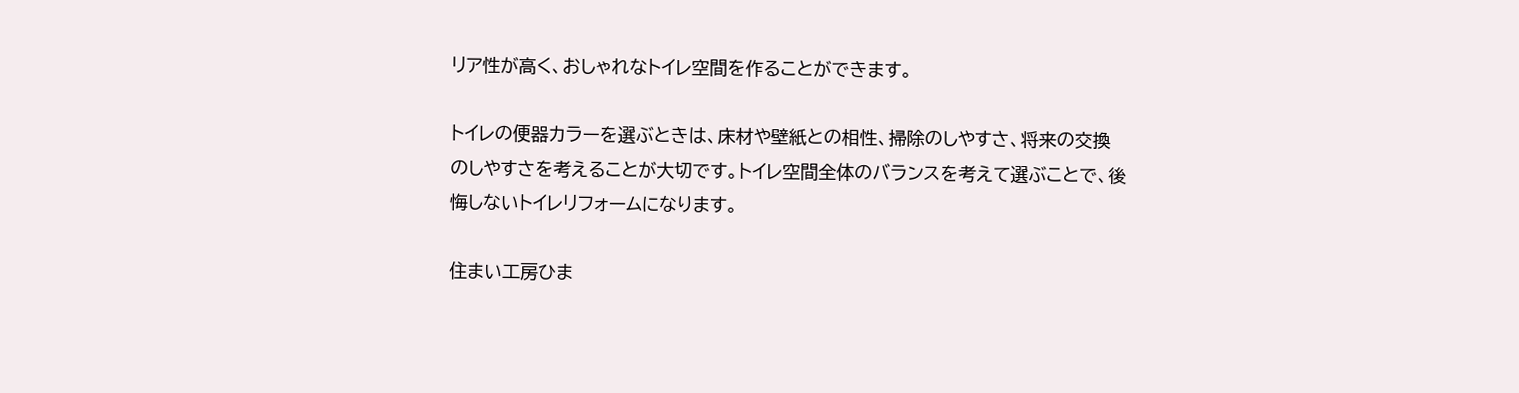リア性が高く、おしゃれなトイレ空間を作ることができます。

トイレの便器カラーを選ぶときは、床材や壁紙との相性、掃除のしやすさ、将来の交換のしやすさを考えることが大切です。トイレ空間全体のバランスを考えて選ぶことで、後悔しないトイレリフォームになります。

住まい工房ひま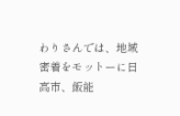わりさんでは、地域密着をモットーに日高市、飯能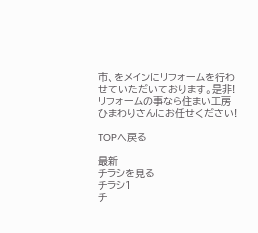市、をメインにリフォームを行わせていただいております。是非!リフォームの事なら住まい工房ひまわりさんにお任せください!

TOPへ戻る

最新
チラシを見る
チラシ1
チ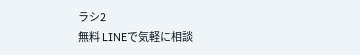ラシ2
無料 LINEで気軽に相談